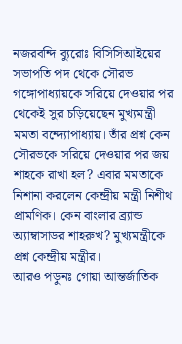নজরবন্দি ব্যুরোঃ বিসিসিআইয়ের সভাপতি পদ থেকে সৌরভ গঙ্গোপাধ্যায়কে সরিয়ে দেওয়ার পর থেকেই সুর চড়িয়েছেন মুখ্যমন্ত্রী মমতা বন্দ্যোপাধ্যায়। তাঁর প্রশ্ন কেন সৌরভকে সরিয়ে দেওয়ার পর জয় শাহকে রাখা হল? এবার মমতাকে নিশানা করলেন কেন্দ্রীয় মন্ত্রী নিশীথ প্রামণিক। কেন বাংলার ব্র্যান্ড অ্যাম্বাসাডর শাহরুখ? মুখ্যমন্ত্রীকে প্রশ্ন কেন্দ্রীয় মন্ত্রীর।
আরও পড়ুনঃ গোয়া আন্তর্জাতিক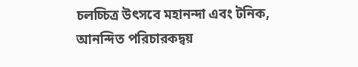চলচ্চিত্র উৎসবে মহানন্দা এবং টনিক, আনন্দিত পরিচারকদ্বয়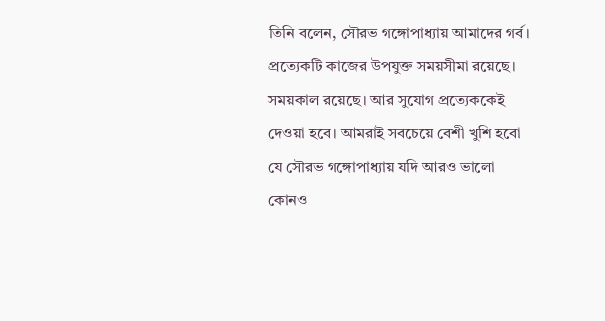তিনি বলেন, সৌরভ গঙ্গোপাধ্যায় আমাদের গর্ব। প্রত্যেকটি কাজের উপযুক্ত সময়সীমা রয়েছে। সময়কাল রয়েছে। আর সুযোগ প্রত্যেককেই দেওয়া হবে। আমরাই সবচেয়ে বেশী খুশি হবো যে সৌরভ গঙ্গোপাধ্যায় যদি আরও ভালো কোনও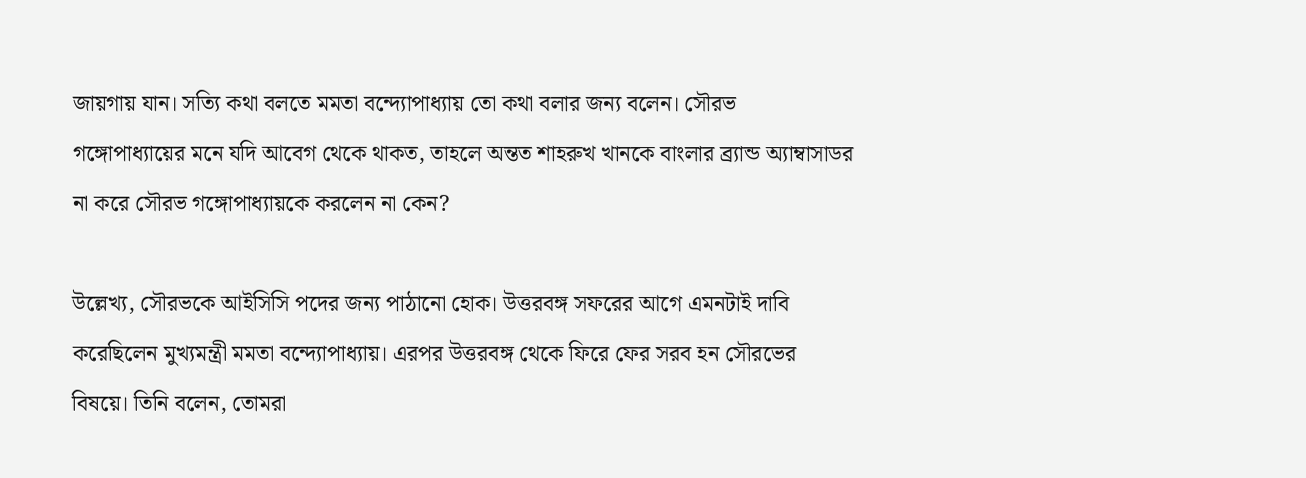জায়গায় যান। সত্যি কথা বলতে মমতা বন্দ্যোপাধ্যায় তো কথা বলার জন্য বলেন। সৌরভ গঙ্গোপাধ্যায়ের মনে যদি আবেগ থেকে থাকত, তাহলে অন্তত শাহরুখ খানকে বাংলার ব্র্যান্ড অ্যাম্বাসাডর না করে সৌরভ গঙ্গোপাধ্যায়কে করলেন না কেন?

উল্লেখ্য, সৌরভকে আইসিসি পদের জন্য পাঠানো হোক। উত্তরবঙ্গ সফরের আগে এমনটাই দাবি করেছিলেন মুখ্যমন্ত্রী মমতা বন্দ্যোপাধ্যায়। এরপর উত্তরবঙ্গ থেকে ফিরে ফের সরব হন সৌরভের বিষয়ে। তিনি বলেন, তোমরা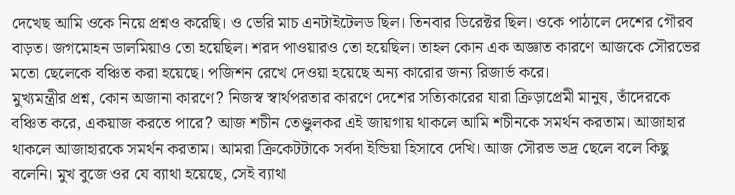দেখেছ আমি ওকে নিয়ে প্রশ্নও করেছি। ও ভেরি মাচ এনটাইটেলড ছিল। তিনবার ডিরেক্টর ছিল। ওকে পাঠালে দেশের গৌরব বাড়ত। জগমোহন ডালমিয়াও তো হয়েছিল। শরদ পাওয়ারও তো হয়েছিল। তাহল কোন এক অজ্ঞাত কারণে আজকে সৌরভের মতো ছেলেকে বঞ্চিত করা হয়েছে। পজিশন রেখে দেওয়া হয়েছে অন্য কারোর জন্য রিজার্ভ করে।
মুখ্যমন্ত্রীর প্রশ্ন, কোন অজানা কারণে? নিজস্ব স্বার্থপরতার কারণে দেশের সত্যিকারের যারা ক্রিড়াপ্রেমী মানুষ, তাঁদেরকে বঞ্চিত করে, একয়াজ করতে পারে? আজ শচীন তেণ্ডুলকর এই জায়গায় থাকলে আমি শচীনকে সমর্থন করতাম। আজাহার থাকলে আজাহারকে সমর্থন করতাম। আমরা ক্রিকেটটাকে সর্বদা ইন্ডিয়া হিসাবে দেখি। আজ সৌরভ ভদ্র ছেলে বলে কিছু বলেনি। মুখ বুজে ওর যে ব্যাথা হয়েছে, সেই ব্যাথা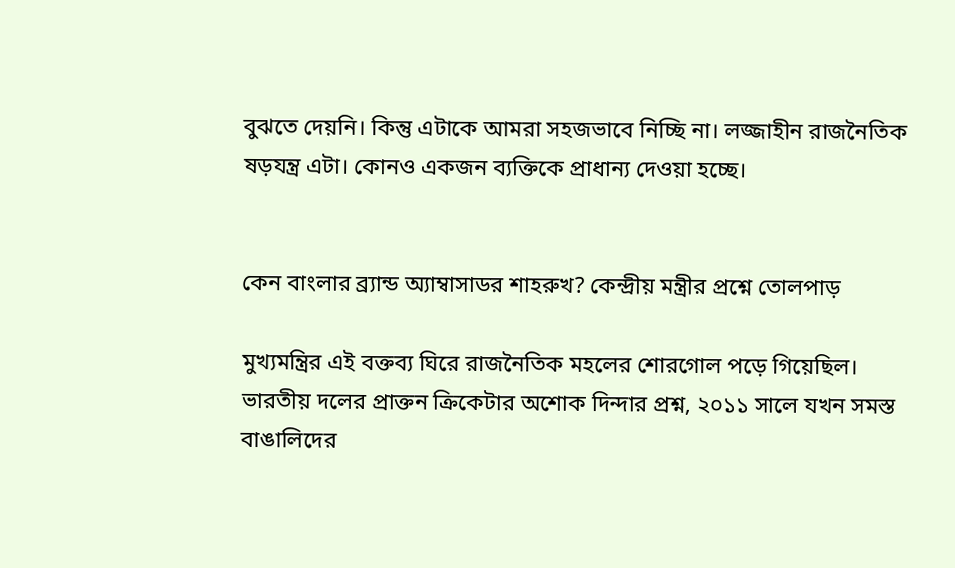বুঝতে দেয়নি। কিন্তু এটাকে আমরা সহজভাবে নিচ্ছি না। লজ্জাহীন রাজনৈতিক ষড়যন্ত্র এটা। কোনও একজন ব্যক্তিকে প্রাধান্য দেওয়া হচ্ছে।


কেন বাংলার ব্র্যান্ড অ্যাম্বাসাডর শাহরুখ? কেন্দ্রীয় মন্ত্রীর প্রশ্নে তোলপাড়

মুখ্যমন্ত্রির এই বক্তব্য ঘিরে রাজনৈতিক মহলের শোরগোল পড়ে গিয়েছিল। ভারতীয় দলের প্রাক্তন ক্রিকেটার অশোক দিন্দার প্রশ্ন, ২০১১ সালে যখন সমস্ত বাঙালিদের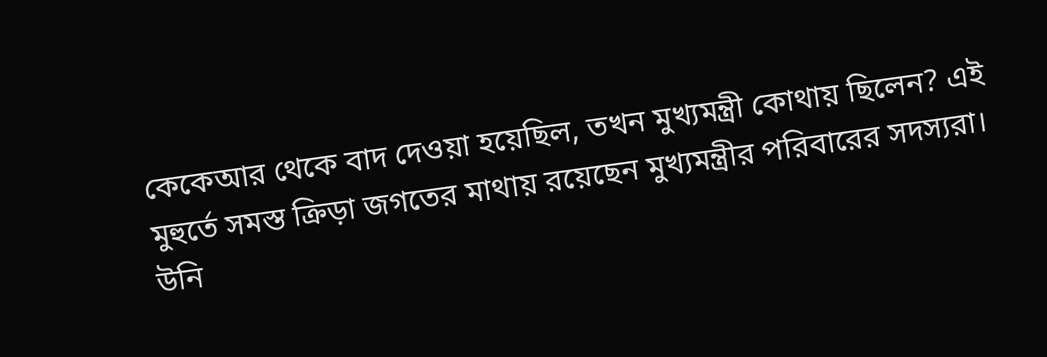কেকেআর থেকে বাদ দেওয়া হয়েছিল, তখন মুখ্যমন্ত্রী কোথায় ছিলেন? এই মুহুর্তে সমস্ত ক্রিড়া জগতের মাথায় রয়েছেন মুখ্যমন্ত্রীর পরিবারের সদস্যরা। উনি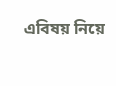এবিষয় নিয়ে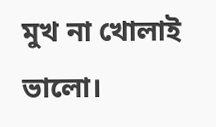মুখ না খোলাই ভালো।